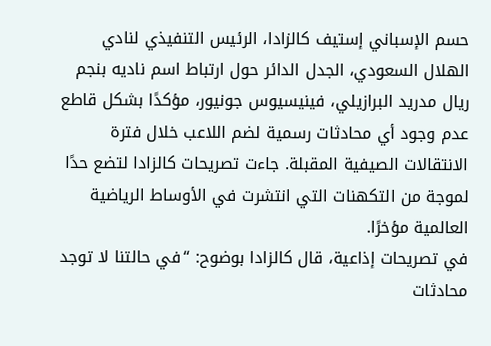حسم الإسباني إستيف كالزادا، الرئيس التنفيذي لنادي الهلال السعودي، الجدل الدائر حول ارتباط اسم ناديه بنجم ريال مدريد البرازيلي، فينيسيوس جونيور، مؤكدًا بشكل قاطع عدم وجود أي محادثات رسمية لضم اللاعب خلال فترة الانتقالات الصيفية المقبلة. جاءت تصريحات كالزادا لتضع حدًا لموجة من التكهنات التي انتشرت في الأوساط الرياضية العالمية مؤخرًا.
في تصريحات إذاعية، قال كالزادا بوضوح: “في حالتنا لا توجد محادثات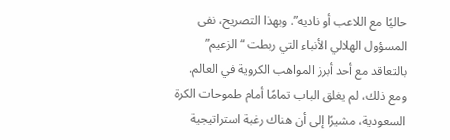حاليًا مع اللاعب أو ناديه”. وبهذا التصريح، نفى المسؤول الهلالي الأنباء التي ربطت “الزعيم” بالتعاقد مع أحد أبرز المواهب الكروية في العالم. ومع ذلك، لم يغلق الباب تمامًا أمام طموحات الكرة السعودية، مشيرًا إلى أن هناك رغبة استراتيجية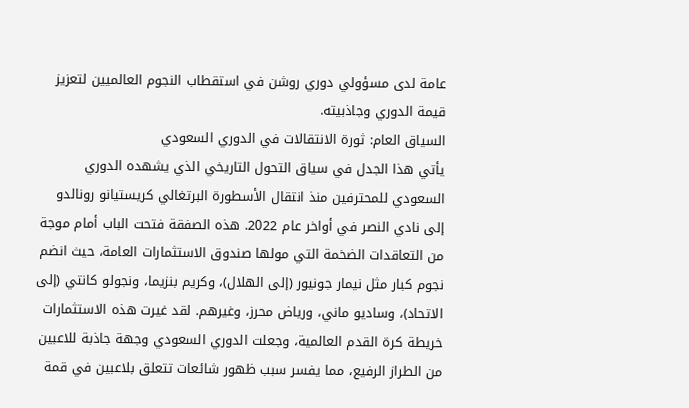عامة لدى مسؤولي دوري روشن في استقطاب النجوم العالميين لتعزيز قيمة الدوري وجاذبيته.
السياق العام: ثورة الانتقالات في الدوري السعودي
يأتي هذا الجدل في سياق التحول التاريخي الذي يشهده الدوري السعودي للمحترفين منذ انتقال الأسطورة البرتغالي كريستيانو رونالدو إلى نادي النصر في أواخر عام 2022. هذه الصفقة فتحت الباب أمام موجة من التعاقدات الضخمة التي مولها صندوق الاستثمارات العامة، حيث انضم نجوم كبار مثل نيمار جونيور (إلى الهلال)، وكريم بنزيما، ونجولو كانتي (إلى الاتحاد)، وساديو ماني، ورياض محرز، وغيرهم. لقد غيرت هذه الاستثمارات خريطة كرة القدم العالمية، وجعلت الدوري السعودي وجهة جاذبة للاعبين من الطراز الرفيع، مما يفسر سبب ظهور شائعات تتعلق بلاعبين في قمة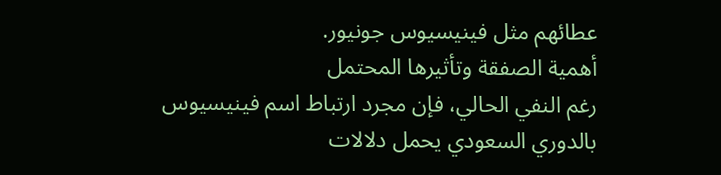عطائهم مثل فينيسيوس جونيور.
أهمية الصفقة وتأثيرها المحتمل
رغم النفي الحالي، فإن مجرد ارتباط اسم فينيسيوس بالدوري السعودي يحمل دلالات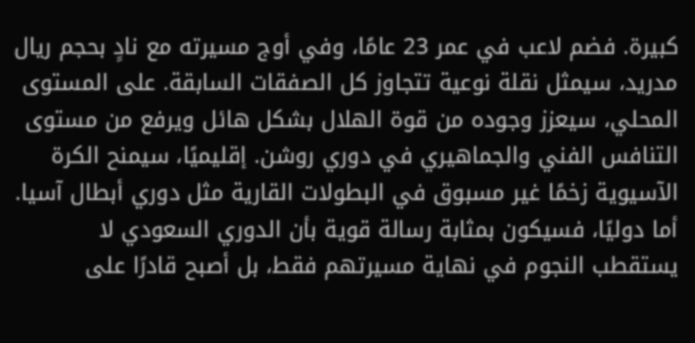كبيرة. فضم لاعب في عمر 23 عامًا، وفي أوج مسيرته مع نادٍ بحجم ريال مدريد، سيمثل نقلة نوعية تتجاوز كل الصفقات السابقة. على المستوى المحلي، سيعزز وجوده من قوة الهلال بشكل هائل ويرفع من مستوى التنافس الفني والجماهيري في دوري روشن. إقليميًا، سيمنح الكرة الآسيوية زخمًا غير مسبوق في البطولات القارية مثل دوري أبطال آسيا. أما دوليًا، فسيكون بمثابة رسالة قوية بأن الدوري السعودي لا يستقطب النجوم في نهاية مسيرتهم فقط، بل أصبح قادرًا على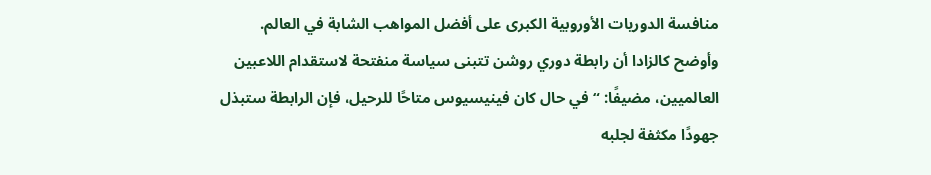منافسة الدوريات الأوروبية الكبرى على أفضل المواهب الشابة في العالم.
وأوضح كالزادا أن رابطة دوري روشن تتبنى سياسة منفتحة لاستقدام اللاعبين العالميين، مضيفًا: “في حال كان فينيسيوس متاحًا للرحيل، فإن الرابطة ستبذل جهودًا مكثفة لجلبه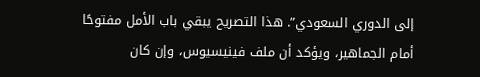إلى الدوري السعودي”. هذا التصريح يبقي باب الأمل مفتوحًا أمام الجماهير، ويؤكد أن ملف فينيسيوس، وإن كان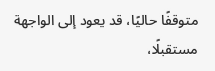متوقفًا حاليًا، قد يعود إلى الواجهة مستقبلًا،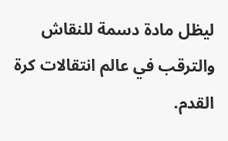ليظل مادة دسمة للنقاش والترقب في عالم انتقالات كرة القدم.